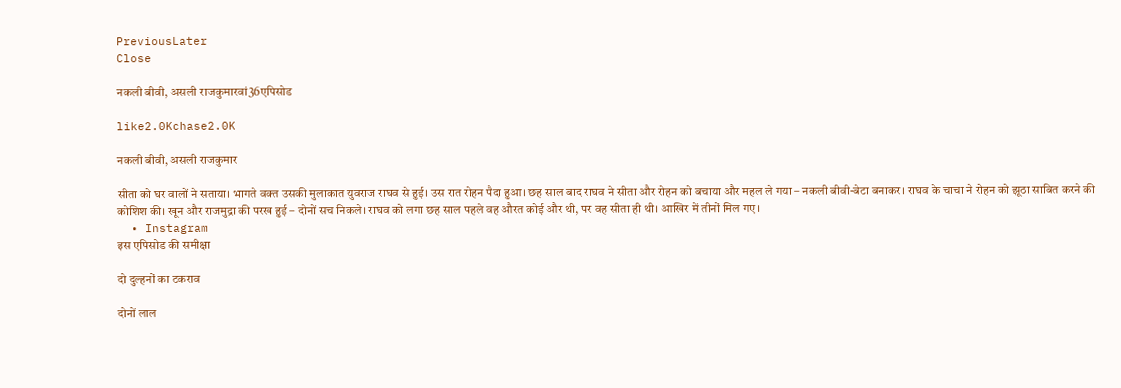PreviousLater
Close

नकली बीवी, असली राजकुमारवां36एपिसोड

like2.0Kchase2.0K

नकली बीवी, असली राजकुमार

सीता को घर वालों ने सताया। भागते वक्त उसकी मुलाकात युवराज राघव से हुई। उस रात रोहन पैदा हुआ। छह साल बाद राघव ने सीता और रोहन को बचाया और महल ले गया – नकली बीवी-बेटा बनाकर। राघव के चाचा ने रोहन को झूठा साबित करने की कोशिश की। खून और राजमुद्रा की परख हुई – दोनों सच निकले। राघव को लगा छह साल पहले वह औरत कोई और थी, पर वह सीता ही थी। आखिर में तीनों मिल गए।
  • Instagram
इस एपिसोड की समीक्षा

दो दुल्हनों का टकराव

दोनों लाल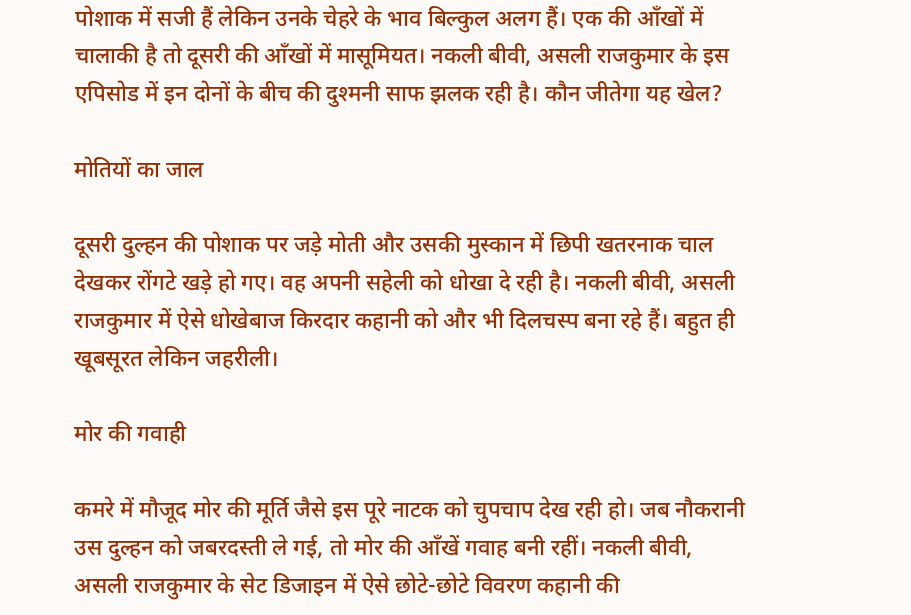पोशाक में सजी हैं लेकिन उनके चेहरे के भाव बिल्कुल अलग हैं। एक की आँखों में चालाकी है तो दूसरी की आँखों में मासूमियत। नकली बीवी, असली राजकुमार के इस एपिसोड में इन दोनों के बीच की दुश्मनी साफ झलक रही है। कौन जीतेगा यह खेल?

मोतियों का जाल

दूसरी दुल्हन की पोशाक पर जड़े मोती और उसकी मुस्कान में छिपी खतरनाक चाल देखकर रोंगटे खड़े हो गए। वह अपनी सहेली को धोखा दे रही है। नकली बीवी, असली राजकुमार में ऐसे धोखेबाज किरदार कहानी को और भी दिलचस्प बना रहे हैं। बहुत ही खूबसूरत लेकिन जहरीली।

मोर की गवाही

कमरे में मौजूद मोर की मूर्ति जैसे इस पूरे नाटक को चुपचाप देख रही हो। जब नौकरानी उस दुल्हन को जबरदस्ती ले गई, तो मोर की आँखें गवाह बनी रहीं। नकली बीवी, असली राजकुमार के सेट डिजाइन में ऐसे छोटे-छोटे विवरण कहानी की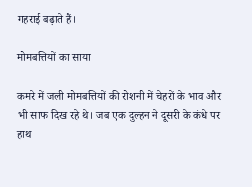गहराई बढ़ाते हैं।

मोमबत्तियों का साया

कमरे में जली मोमबत्तियों की रोशनी में चेहरों के भाव और भी साफ दिख रहे थे। जब एक दुल्हन ने दूसरी के कंधे पर हाथ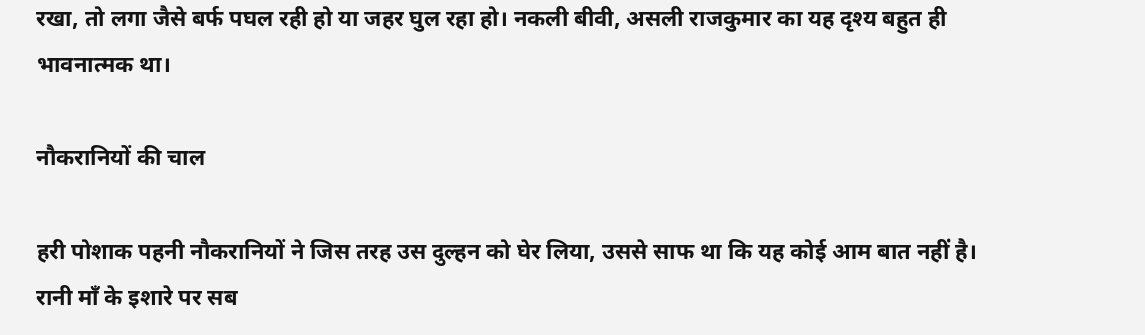रखा, तो लगा जैसे बर्फ पघल रही हो या जहर घुल रहा हो। नकली बीवी, असली राजकुमार का यह दृश्य बहुत ही भावनात्मक था।

नौकरानियों की चाल

हरी पोशाक पहनी नौकरानियों ने जिस तरह उस दुल्हन को घेर लिया, उससे साफ था कि यह कोई आम बात नहीं है। रानी माँ के इशारे पर सब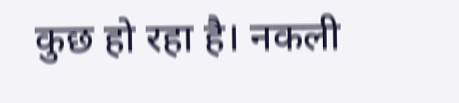कुछ हो रहा है। नकली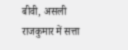बीवी, असली राजकुमार में सत्ता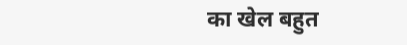का खेल बहुत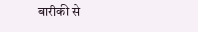बारीकी से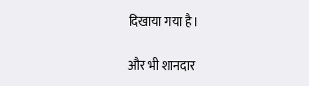दिखाया गया है।

और भी शानदार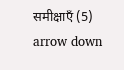समीक्षाएँ (5)
arrow down